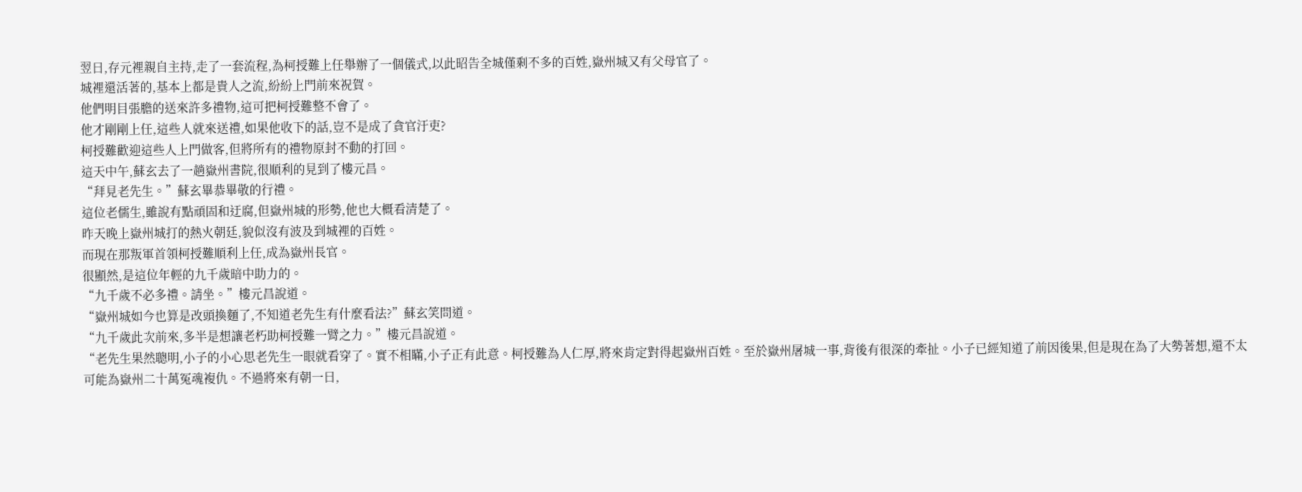翌日,存元裡親自主持,走了一套流程,為柯授難上任舉辦了一個儀式,以此昭告全城僅剩不多的百姓,嶽州城又有父母官了。
城裡還活著的,基本上都是貴人之流,紛紛上門前來祝賀。
他們明目張膽的送來許多禮物,這可把柯授難整不會了。
他才剛剛上任,這些人就來送禮,如果他收下的話,豈不是成了貪官汙吏?
柯授難歡迎這些人上門做客,但將所有的禮物原封不動的打回。
這天中午,蘇玄去了一趟嶽州書院,很順利的見到了樓元昌。
“拜見老先生。”蘇玄畢恭畢敬的行禮。
這位老儒生,雖說有點頑固和迂腐,但嶽州城的形勢,他也大概看清楚了。
昨天晚上嶽州城打的熱火朝廷,貌似沒有波及到城裡的百姓。
而現在那叛軍首領柯授難順利上任,成為嶽州長官。
很顯然,是這位年輕的九千歲暗中助力的。
“九千歲不必多禮。請坐。”樓元昌說道。
“嶽州城如今也算是改頭換麵了,不知道老先生有什麼看法?”蘇玄笑問道。
“九千歲此次前來,多半是想讓老朽助柯授難一臂之力。”樓元昌說道。
“老先生果然聰明,小子的小心思老先生一眼就看穿了。實不相瞞,小子正有此意。柯授難為人仁厚,將來肯定對得起嶽州百姓。至於嶽州屠城一事,背後有很深的牽扯。小子已經知道了前因後果,但是現在為了大勢著想,還不太可能為嶽州二十萬冤魂複仇。不過將來有朝一日,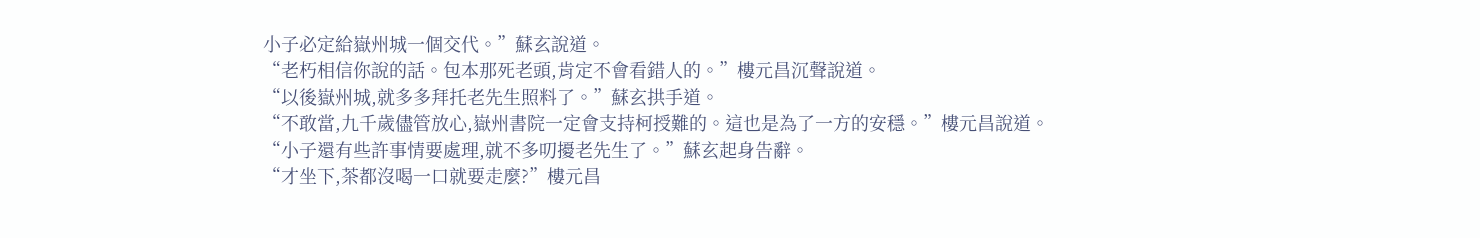小子必定給嶽州城一個交代。”蘇玄說道。
“老朽相信你說的話。包本那死老頭,肯定不會看錯人的。”樓元昌沉聲說道。
“以後嶽州城,就多多拜托老先生照料了。”蘇玄拱手道。
“不敢當,九千歲儘管放心,嶽州書院一定會支持柯授難的。這也是為了一方的安穩。”樓元昌說道。
“小子還有些許事情要處理,就不多叨擾老先生了。”蘇玄起身告辭。
“才坐下,茶都沒喝一口就要走麼?”樓元昌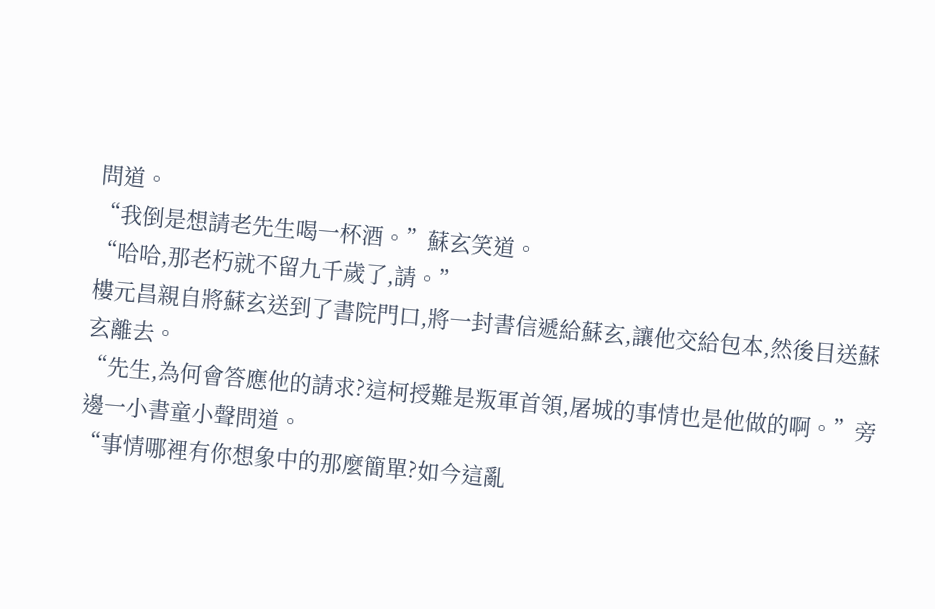問道。
“我倒是想請老先生喝一杯酒。”蘇玄笑道。
“哈哈,那老朽就不留九千歲了,請。”
樓元昌親自將蘇玄送到了書院門口,將一封書信遞給蘇玄,讓他交給包本,然後目送蘇玄離去。
“先生,為何會答應他的請求?這柯授難是叛軍首領,屠城的事情也是他做的啊。”旁邊一小書童小聲問道。
“事情哪裡有你想象中的那麼簡單?如今這亂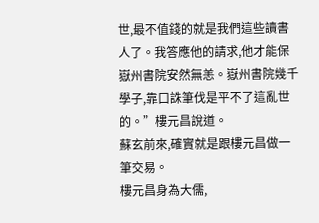世,最不值錢的就是我們這些讀書人了。我答應他的請求,他才能保嶽州書院安然無恙。嶽州書院幾千學子,靠口誅筆伐是平不了這亂世的。”樓元昌說道。
蘇玄前來,確實就是跟樓元昌做一筆交易。
樓元昌身為大儒,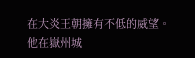在大炎王朝擁有不低的威望。
他在嶽州城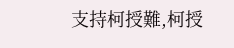支持柯授難,柯授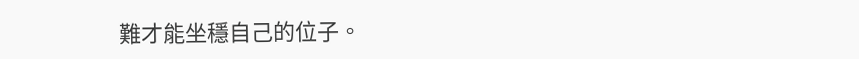難才能坐穩自己的位子。